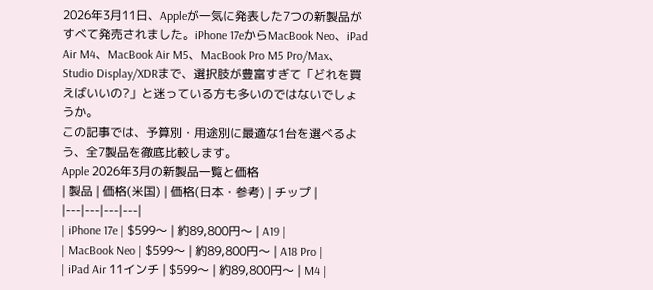2026年3月11日、Appleが一気に発表した7つの新製品がすべて発売されました。iPhone 17eからMacBook Neo、iPad Air M4、MacBook Air M5、MacBook Pro M5 Pro/Max、Studio Display/XDRまで、選択肢が豊富すぎて「どれを買えばいいの?」と迷っている方も多いのではないでしょうか。
この記事では、予算別・用途別に最適な1台を選べるよう、全7製品を徹底比較します。
Apple 2026年3月の新製品一覧と価格
| 製品 | 価格(米国) | 価格(日本・参考) | チップ |
|---|---|---|---|
| iPhone 17e | $599〜 | 約89,800円〜 | A19 |
| MacBook Neo | $599〜 | 約89,800円〜 | A18 Pro |
| iPad Air 11インチ | $599〜 | 約89,800円〜 | M4 |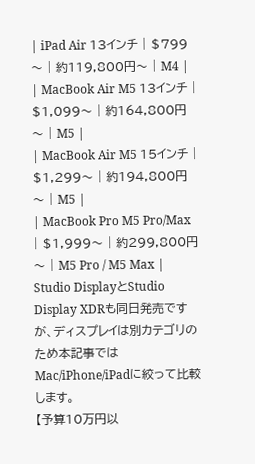| iPad Air 13インチ | $799〜 | 約119,800円〜 | M4 |
| MacBook Air M5 13インチ | $1,099〜 | 約164,800円〜 | M5 |
| MacBook Air M5 15インチ | $1,299〜 | 約194,800円〜 | M5 |
| MacBook Pro M5 Pro/Max | $1,999〜 | 約299,800円〜 | M5 Pro / M5 Max |
Studio DisplayとStudio Display XDRも同日発売ですが、ディスプレイは別カテゴリのため本記事ではMac/iPhone/iPadに絞って比較します。
【予算10万円以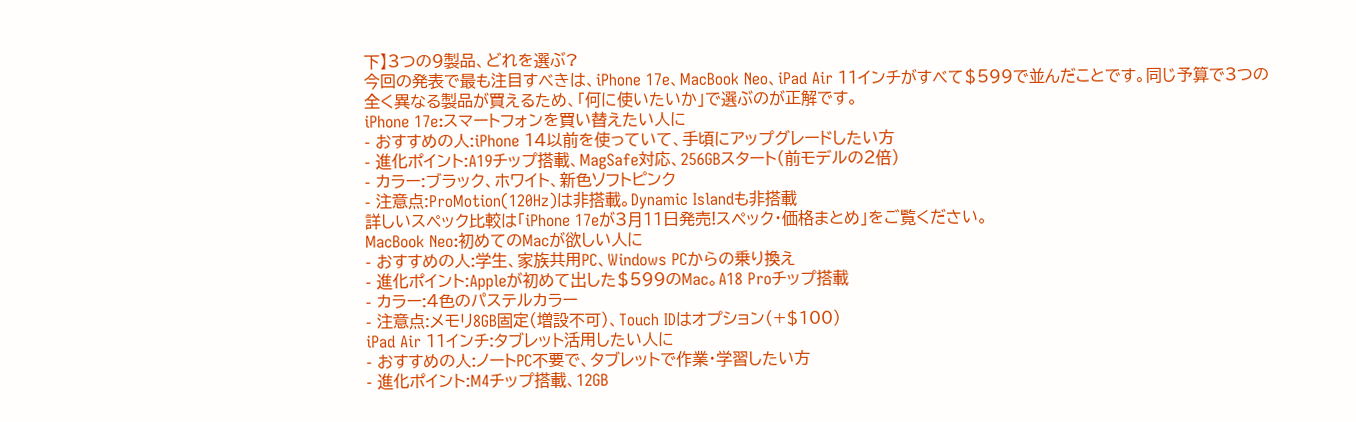下】3つの9製品、どれを選ぶ?
今回の発表で最も注目すべきは、iPhone 17e、MacBook Neo、iPad Air 11インチがすべて$599で並んだことです。同じ予算で3つの全く異なる製品が買えるため、「何に使いたいか」で選ぶのが正解です。
iPhone 17e:スマートフォンを買い替えたい人に
- おすすめの人:iPhone 14以前を使っていて、手頃にアップグレードしたい方
- 進化ポイント:A19チップ搭載、MagSafe対応、256GBスタート(前モデルの2倍)
- カラー:ブラック、ホワイト、新色ソフトピンク
- 注意点:ProMotion(120Hz)は非搭載。Dynamic Islandも非搭載
詳しいスペック比較は「iPhone 17eが3月11日発売!スペック・価格まとめ」をご覧ください。
MacBook Neo:初めてのMacが欲しい人に
- おすすめの人:学生、家族共用PC、Windows PCからの乗り換え
- 進化ポイント:Appleが初めて出した$599のMac。A18 Proチップ搭載
- カラー:4色のパステルカラー
- 注意点:メモリ8GB固定(増設不可)、Touch IDはオプション(+$100)
iPad Air 11インチ:タブレット活用したい人に
- おすすめの人:ノートPC不要で、タブレットで作業・学習したい方
- 進化ポイント:M4チップ搭載、12GB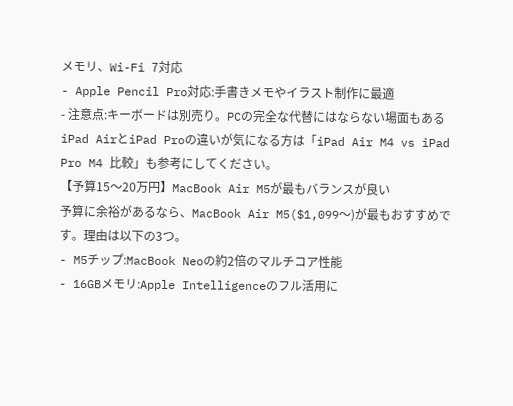メモリ、Wi-Fi 7対応
- Apple Pencil Pro対応:手書きメモやイラスト制作に最適
- 注意点:キーボードは別売り。PCの完全な代替にはならない場面もある
iPad AirとiPad Proの違いが気になる方は「iPad Air M4 vs iPad Pro M4 比較」も参考にしてください。
【予算15〜20万円】MacBook Air M5が最もバランスが良い
予算に余裕があるなら、MacBook Air M5($1,099〜)が最もおすすめです。理由は以下の3つ。
- M5チップ:MacBook Neoの約2倍のマルチコア性能
- 16GBメモリ:Apple Intelligenceのフル活用に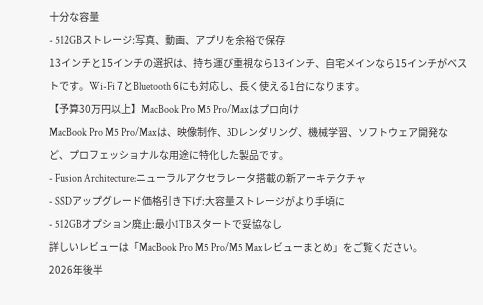十分な容量
- 512GBストレージ:写真、動画、アプリを余裕で保存
13インチと15インチの選択は、持ち運び重視なら13インチ、自宅メインなら15インチがベストです。Wi-Fi 7とBluetooth 6にも対応し、長く使える1台になります。
【予算30万円以上】MacBook Pro M5 Pro/Maxはプロ向け
MacBook Pro M5 Pro/Maxは、映像制作、3Dレンダリング、機械学習、ソフトウェア開発など、プロフェッショナルな用途に特化した製品です。
- Fusion Architecture:ニューラルアクセラレータ搭載の新アーキテクチャ
- SSDアップグレード価格引き下げ:大容量ストレージがより手頃に
- 512GBオプション廃止:最小1TBスタートで妥協なし
詳しいレビューは「MacBook Pro M5 Pro/M5 Maxレビューまとめ」をご覧ください。
2026年後半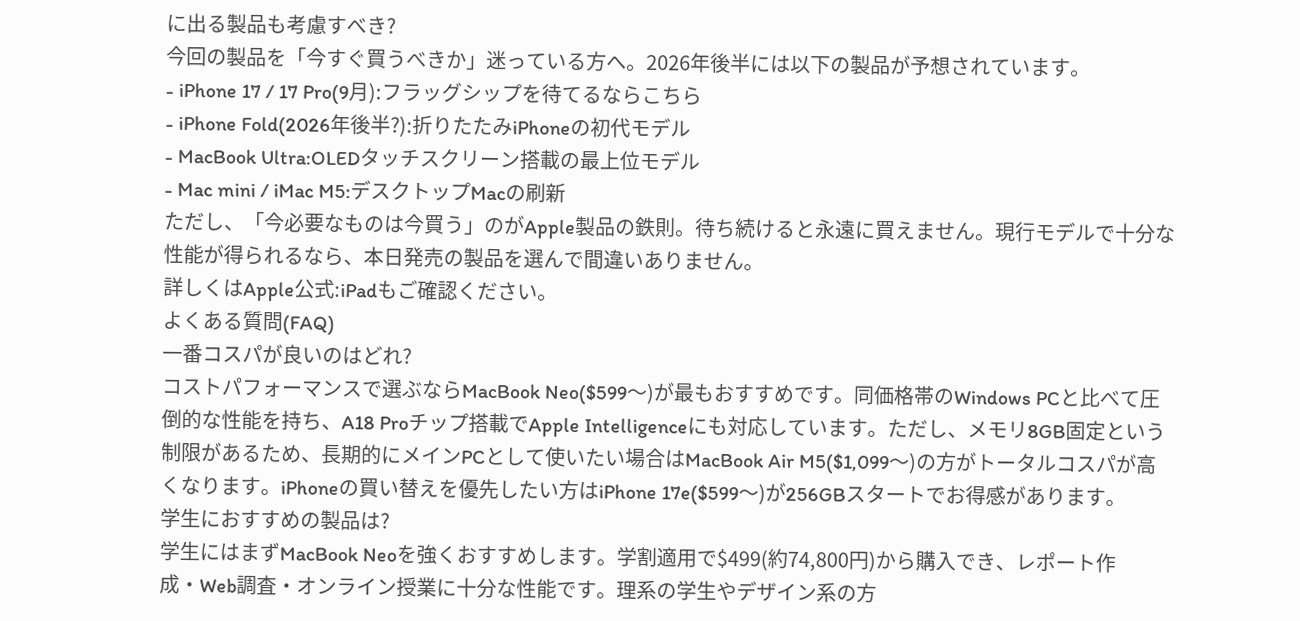に出る製品も考慮すべき?
今回の製品を「今すぐ買うべきか」迷っている方へ。2026年後半には以下の製品が予想されています。
- iPhone 17 / 17 Pro(9月):フラッグシップを待てるならこちら
- iPhone Fold(2026年後半?):折りたたみiPhoneの初代モデル
- MacBook Ultra:OLEDタッチスクリーン搭載の最上位モデル
- Mac mini / iMac M5:デスクトップMacの刷新
ただし、「今必要なものは今買う」のがApple製品の鉄則。待ち続けると永遠に買えません。現行モデルで十分な性能が得られるなら、本日発売の製品を選んで間違いありません。
詳しくはApple公式:iPadもご確認ください。
よくある質問(FAQ)
一番コスパが良いのはどれ?
コストパフォーマンスで選ぶならMacBook Neo($599〜)が最もおすすめです。同価格帯のWindows PCと比べて圧倒的な性能を持ち、A18 Proチップ搭載でApple Intelligenceにも対応しています。ただし、メモリ8GB固定という制限があるため、長期的にメインPCとして使いたい場合はMacBook Air M5($1,099〜)の方がトータルコスパが高くなります。iPhoneの買い替えを優先したい方はiPhone 17e($599〜)が256GBスタートでお得感があります。
学生におすすめの製品は?
学生にはまずMacBook Neoを強くおすすめします。学割適用で$499(約74,800円)から購入でき、レポート作成・Web調査・オンライン授業に十分な性能です。理系の学生やデザイン系の方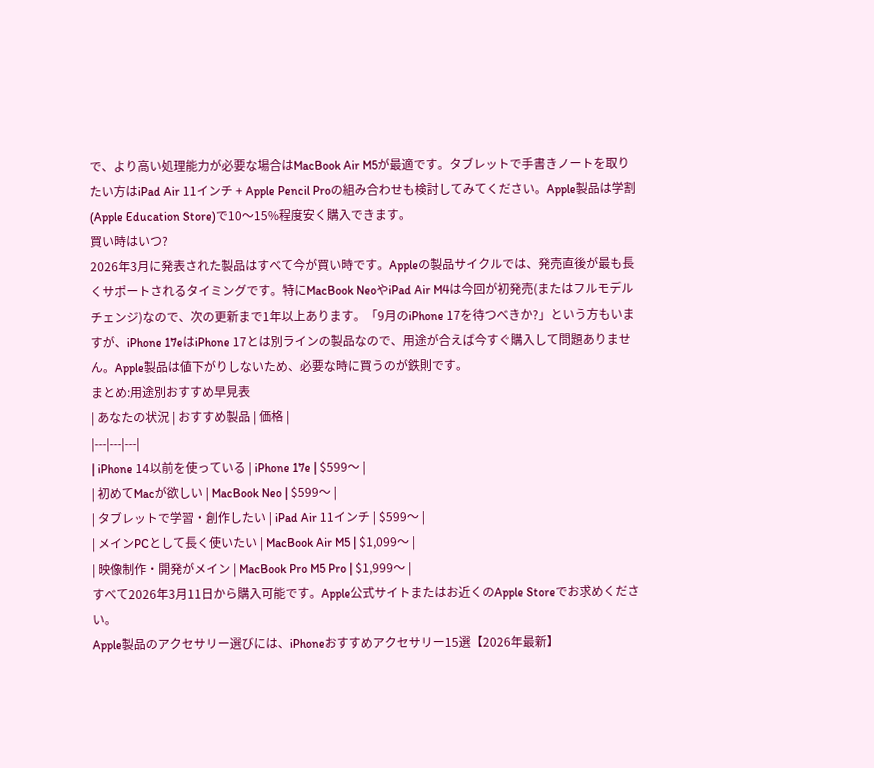で、より高い処理能力が必要な場合はMacBook Air M5が最適です。タブレットで手書きノートを取りたい方はiPad Air 11インチ + Apple Pencil Proの組み合わせも検討してみてください。Apple製品は学割(Apple Education Store)で10〜15%程度安く購入できます。
買い時はいつ?
2026年3月に発表された製品はすべて今が買い時です。Appleの製品サイクルでは、発売直後が最も長くサポートされるタイミングです。特にMacBook NeoやiPad Air M4は今回が初発売(またはフルモデルチェンジ)なので、次の更新まで1年以上あります。「9月のiPhone 17を待つべきか?」という方もいますが、iPhone 17eはiPhone 17とは別ラインの製品なので、用途が合えば今すぐ購入して問題ありません。Apple製品は値下がりしないため、必要な時に買うのが鉄則です。
まとめ:用途別おすすめ早見表
| あなたの状況 | おすすめ製品 | 価格 |
|---|---|---|
| iPhone 14以前を使っている | iPhone 17e | $599〜 |
| 初めてMacが欲しい | MacBook Neo | $599〜 |
| タブレットで学習・創作したい | iPad Air 11インチ | $599〜 |
| メインPCとして長く使いたい | MacBook Air M5 | $1,099〜 |
| 映像制作・開発がメイン | MacBook Pro M5 Pro | $1,999〜 |
すべて2026年3月11日から購入可能です。Apple公式サイトまたはお近くのApple Storeでお求めください。
Apple製品のアクセサリー選びには、iPhoneおすすめアクセサリー15選【2026年最新】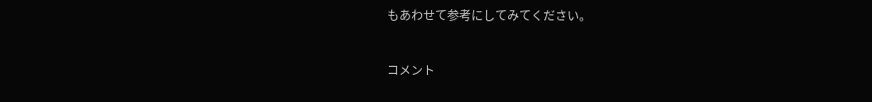もあわせて参考にしてみてください。


コメント